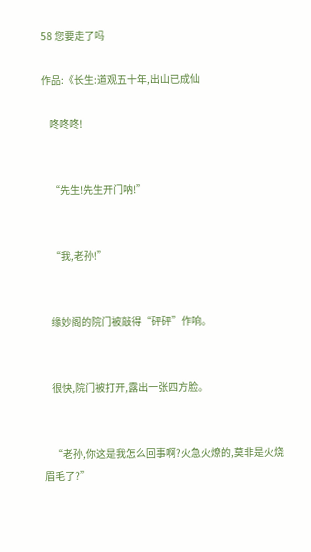58 您要走了吗

作品:《长生:道观五十年,出山已成仙

    咚咚咚!


    “先生!先生开门呐!”


    “我,老孙!”


    缘妙阁的院门被敲得“砰砰”作响。


    很快,院门被打开,露出一张四方脸。


    “老孙,你这是我怎么回事啊?火急火燎的,莫非是火烧眉毛了?”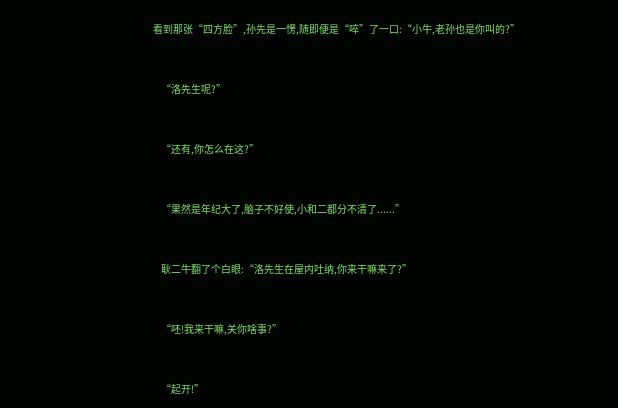看到那张“四方脸”,孙先是一愣,随即便是“啐”了一口:“小牛,老孙也是你叫的?”


    “洛先生呢?”


    “还有,你怎么在这?”


    “果然是年纪大了,脑子不好使,小和二都分不清了......”


    耿二牛翻了个白眼:“洛先生在屋内吐纳,你来干嘛来了?”


    “呸!我来干嘛,关你啥事?”


    “起开!”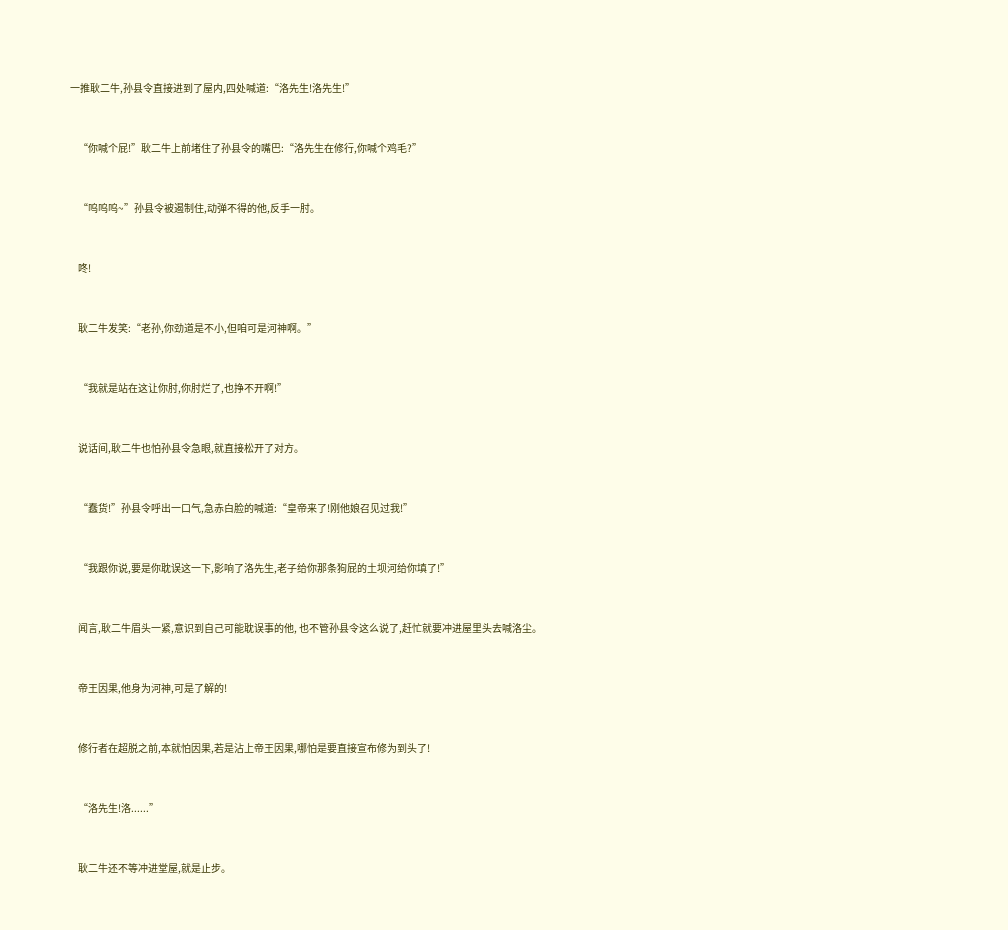一推耿二牛,孙县令直接进到了屋内,四处喊道:“洛先生!洛先生!”


    “你喊个屁!”耿二牛上前堵住了孙县令的嘴巴:“洛先生在修行,你喊个鸡毛?”


    “呜呜呜~”孙县令被遏制住,动弹不得的他,反手一肘。


    咚!


    耿二牛发笑:“老孙,你劲道是不小,但咱可是河神啊。”


    “我就是站在这让你肘,你肘烂了,也挣不开啊!”


    说话间,耿二牛也怕孙县令急眼,就直接松开了对方。


    “蠢货!”孙县令呼出一口气,急赤白脸的喊道:“皇帝来了!刚他娘召见过我!”


    “我跟你说,要是你耽误这一下,影响了洛先生,老子给你那条狗屁的土坝河给你填了!”


    闻言,耿二牛眉头一紧,意识到自己可能耽误事的他, 也不管孙县令这么说了,赶忙就要冲进屋里头去喊洛尘。


    帝王因果,他身为河神,可是了解的!


    修行者在超脱之前,本就怕因果,若是沾上帝王因果,哪怕是要直接宣布修为到头了!


    “洛先生!洛......”


    耿二牛还不等冲进堂屋,就是止步。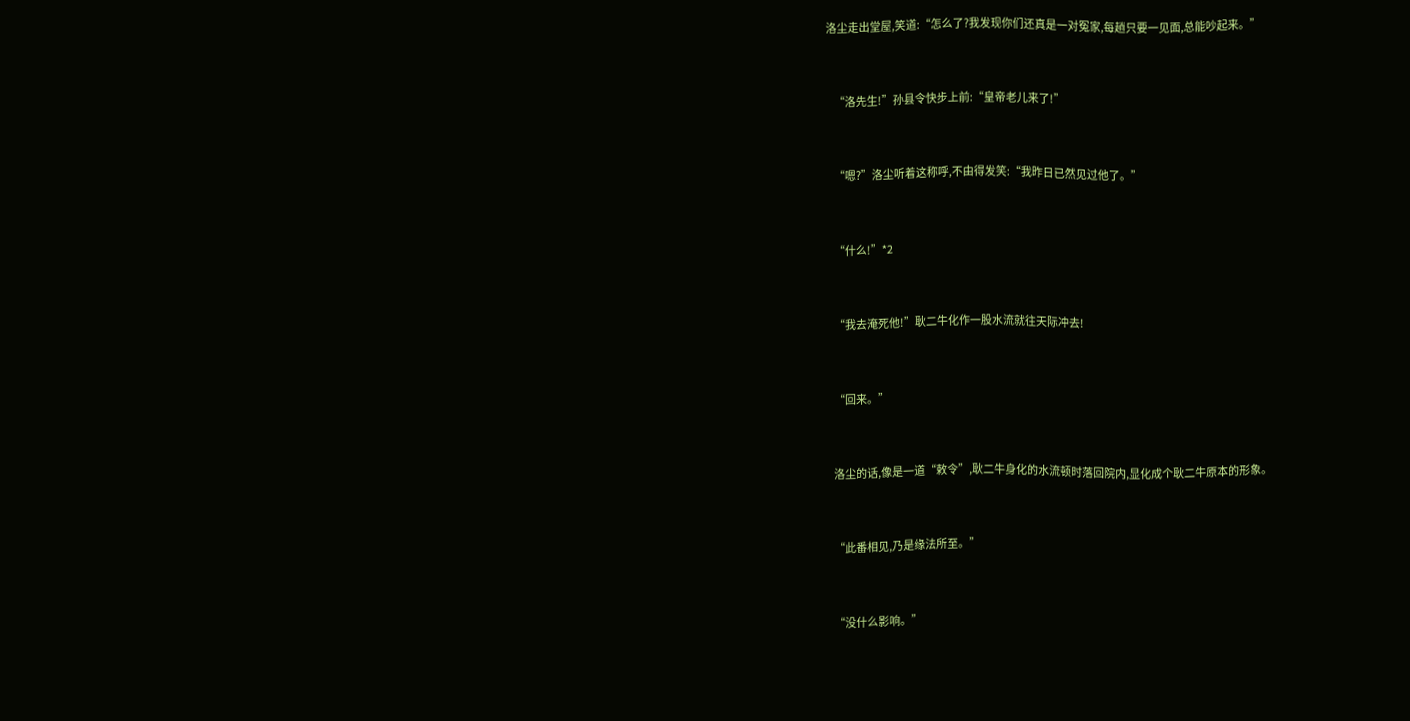洛尘走出堂屋,笑道:“怎么了?我发现你们还真是一对冤家,每趟只要一见面,总能吵起来。”


    “洛先生!”孙县令快步上前:“皇帝老儿来了!”


    “嗯?”洛尘听着这称呼,不由得发笑:“我昨日已然见过他了。”


    “什么!”*2


    “我去淹死他!”耿二牛化作一股水流就往天际冲去!


    “回来。”


    洛尘的话,像是一道“敕令”,耿二牛身化的水流顿时落回院内,显化成个耿二牛原本的形象。


    “此番相见,乃是缘法所至。”


    “没什么影响。”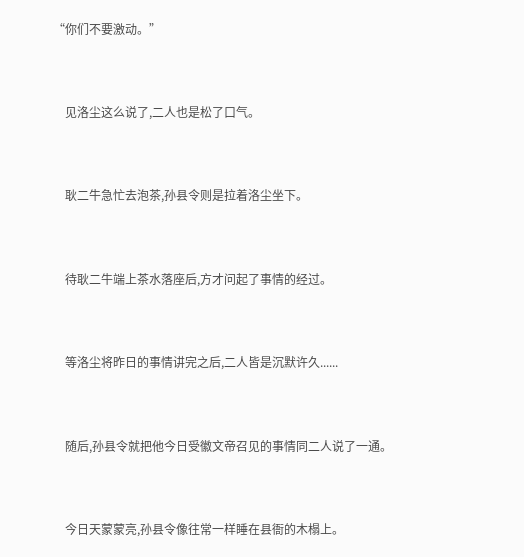“你们不要激动。”


    见洛尘这么说了,二人也是松了口气。


    耿二牛急忙去泡茶,孙县令则是拉着洛尘坐下。


    待耿二牛端上茶水落座后,方才问起了事情的经过。


    等洛尘将昨日的事情讲完之后,二人皆是沉默许久......


    随后,孙县令就把他今日受徽文帝召见的事情同二人说了一通。


    今日天蒙蒙亮,孙县令像往常一样睡在县衙的木榻上。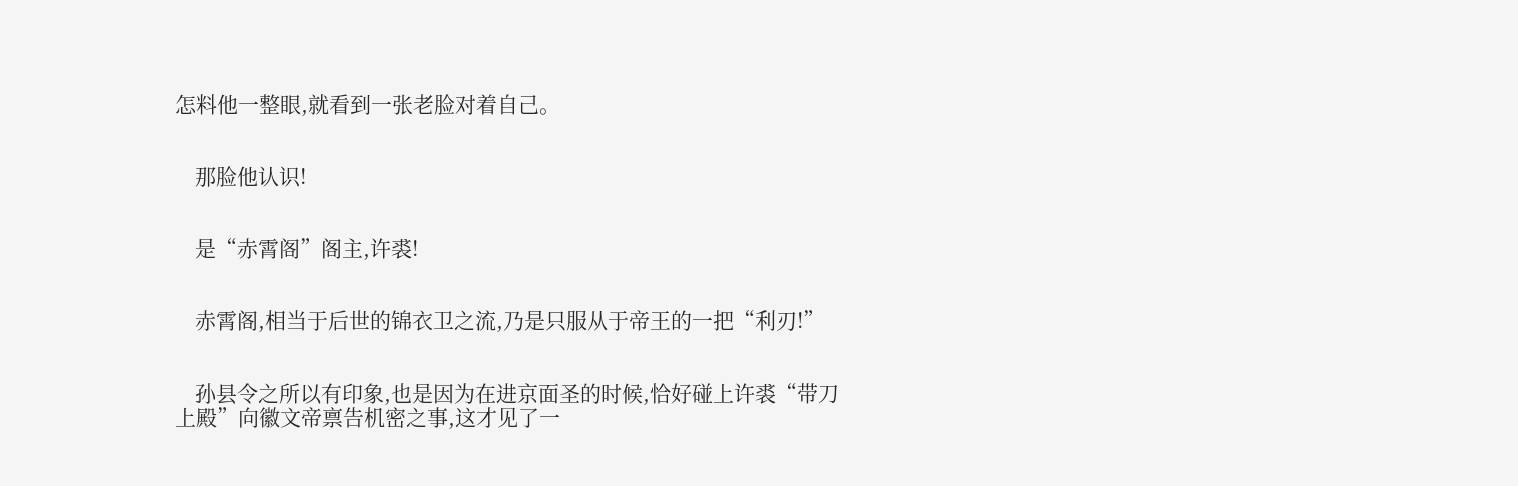怎料他一整眼,就看到一张老脸对着自己。


    那脸他认识!


    是“赤霄阁”阁主,许裘!


    赤霄阁,相当于后世的锦衣卫之流,乃是只服从于帝王的一把“利刃!”


    孙县令之所以有印象,也是因为在进京面圣的时候,恰好碰上许裘“带刀上殿”向徽文帝禀告机密之事,这才见了一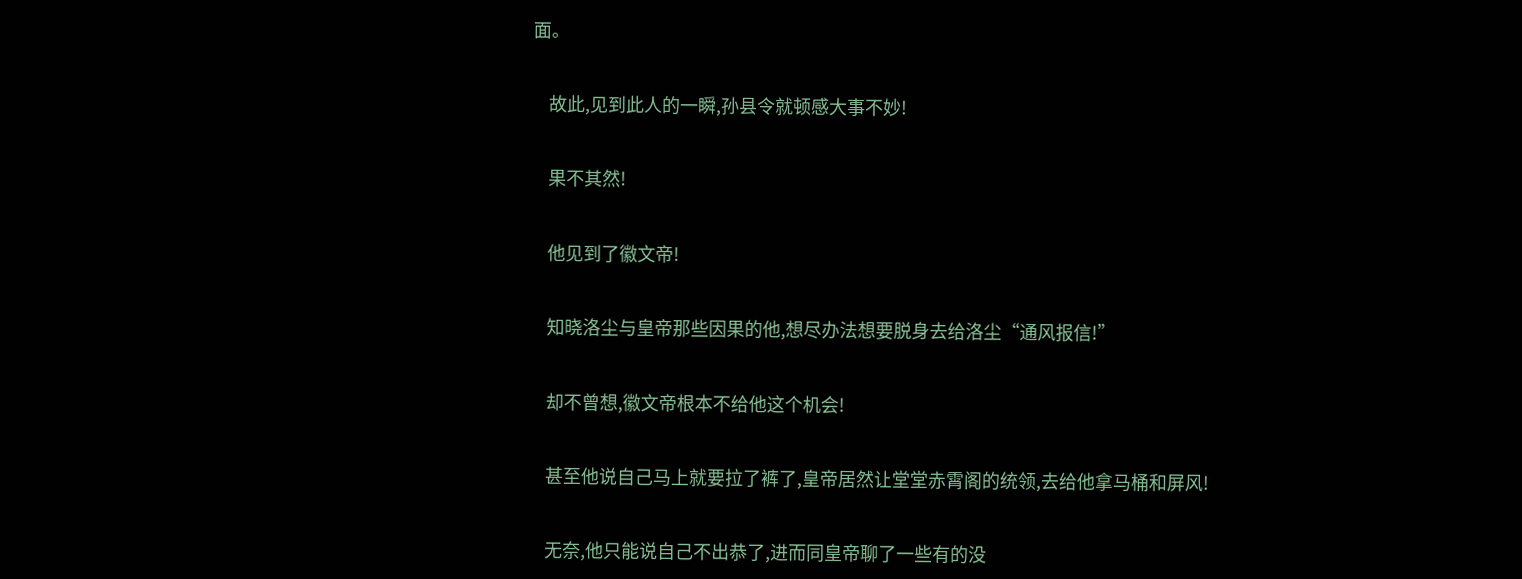面。


    故此,见到此人的一瞬,孙县令就顿感大事不妙!


    果不其然!


    他见到了徽文帝!


    知晓洛尘与皇帝那些因果的他,想尽办法想要脱身去给洛尘“通风报信!”


    却不曾想,徽文帝根本不给他这个机会!


    甚至他说自己马上就要拉了裤了,皇帝居然让堂堂赤霄阁的统领,去给他拿马桶和屏风!


    无奈,他只能说自己不出恭了,进而同皇帝聊了一些有的没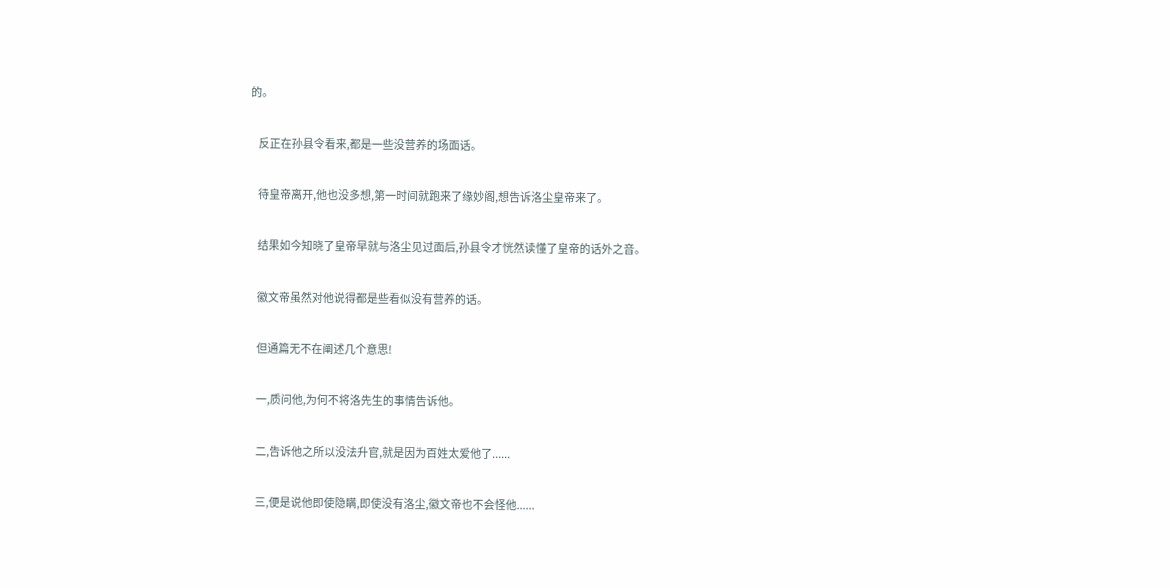的。


    反正在孙县令看来,都是一些没营养的场面话。


    待皇帝离开,他也没多想,第一时间就跑来了缘妙阁,想告诉洛尘皇帝来了。


    结果如今知晓了皇帝早就与洛尘见过面后,孙县令才恍然读懂了皇帝的话外之音。


    徽文帝虽然对他说得都是些看似没有营养的话。


    但通篇无不在阐述几个意思!


    一,质问他,为何不将洛先生的事情告诉他。


    二,告诉他之所以没法升官,就是因为百姓太爱他了......


    三,便是说他即使隐瞒,即使没有洛尘,徽文帝也不会怪他......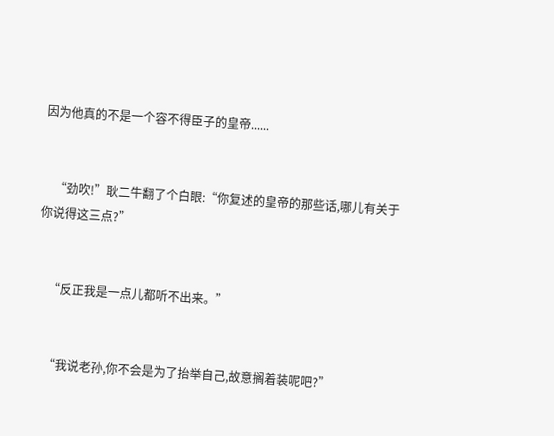因为他真的不是一个容不得臣子的皇帝......


    “劲吹!”耿二牛翻了个白眼:“你复述的皇帝的那些话,哪儿有关于你说得这三点?”


    “反正我是一点儿都听不出来。”


    “我说老孙,你不会是为了抬举自己,故意搁着装呢吧?”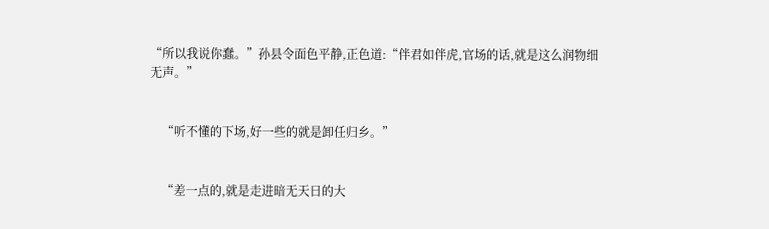“所以我说你蠢。”孙县令面色平静,正色道:“伴君如伴虎,官场的话,就是这么润物细无声。”


    “听不懂的下场,好一些的就是卸任归乡。”


    “差一点的,就是走进暗无天日的大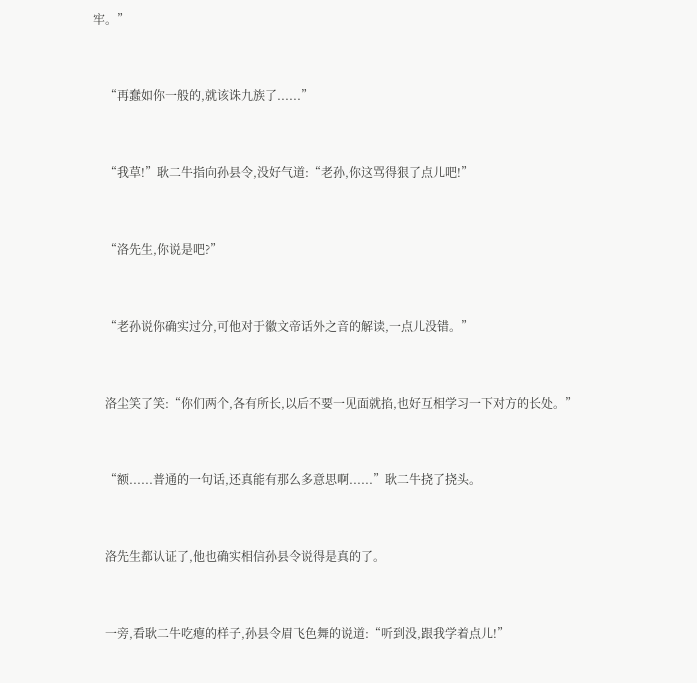牢。”


    “再蠢如你一般的,就该诛九族了......”


    “我草!”耿二牛指向孙县令,没好气道:“老孙,你这骂得狠了点儿吧!”


    “洛先生,你说是吧?”


    “老孙说你确实过分,可他对于徽文帝话外之音的解读,一点儿没错。”


    洛尘笑了笑:“你们两个,各有所长,以后不要一见面就掐,也好互相学习一下对方的长处。”


    “额......普通的一句话,还真能有那么多意思啊......”耿二牛挠了挠头。


    洛先生都认证了,他也确实相信孙县令说得是真的了。


    一旁,看耿二牛吃瘪的样子,孙县令眉飞色舞的说道:“听到没,跟我学着点儿!”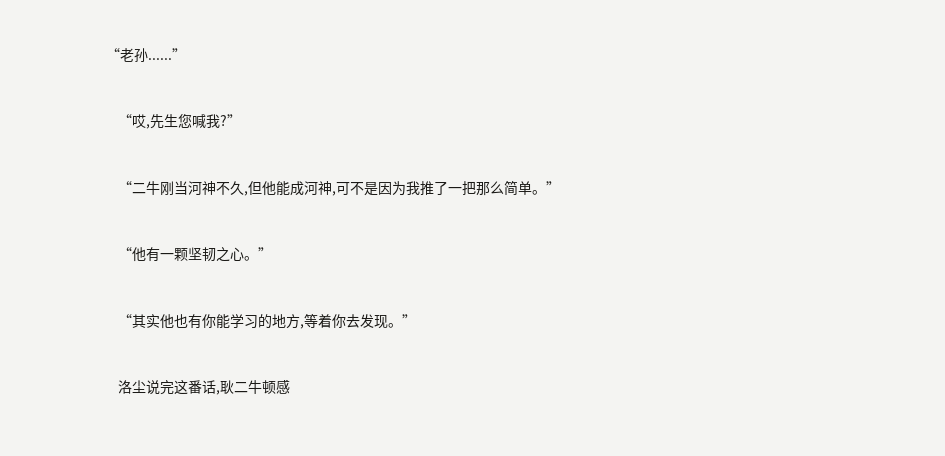“老孙......”


    “哎,先生您喊我?”


    “二牛刚当河神不久,但他能成河神,可不是因为我推了一把那么简单。”


    “他有一颗坚韧之心。”


    “其实他也有你能学习的地方,等着你去发现。”


    洛尘说完这番话,耿二牛顿感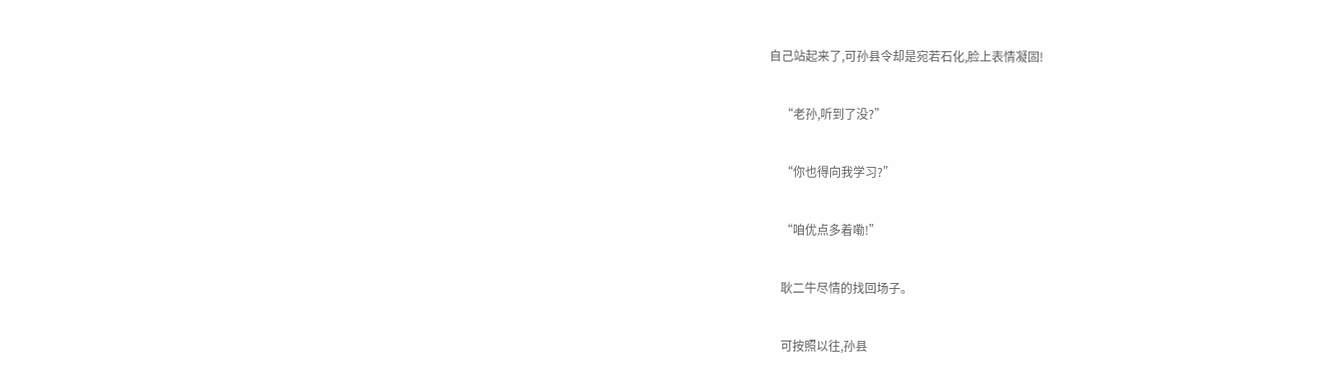自己站起来了,可孙县令却是宛若石化,脸上表情凝固!


    “老孙,听到了没?”


    “你也得向我学习?”


    “咱优点多着嘞!”


    耿二牛尽情的找回场子。


    可按照以往,孙县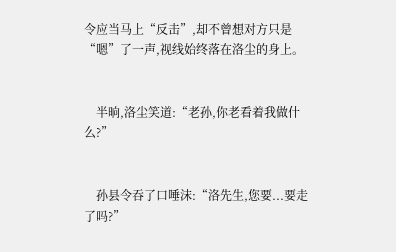令应当马上“反击”,却不曾想对方只是“嗯”了一声,视线始终落在洛尘的身上。


    半晌,洛尘笑道:“老孙,你老看着我做什么?”


    孙县令吞了口唾沫:“洛先生,您要...要走了吗?”